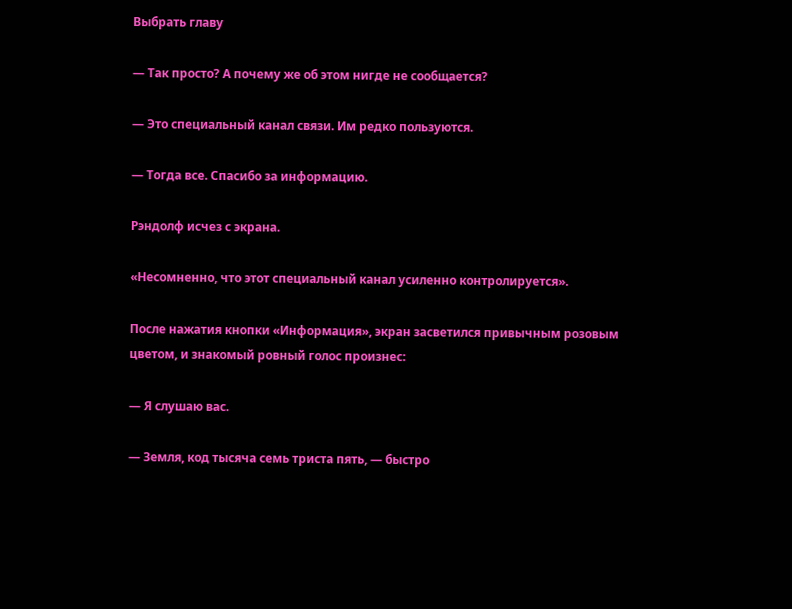Выбрать главу

— Так просто? А почему же об этом нигде не сообщается?

— Это специальный канал связи. Им редко пользуются.

— Тогда все. Спасибо за информацию.

Рэндолф исчез с экрана.

«Несомненно, что этот специальный канал усиленно контролируется».

После нажатия кнопки «Информация», экран засветился привычным розовым цветом, и знакомый ровный голос произнес:

— Я слушаю вас.

— Земля, код тысяча семь триста пять, — быстро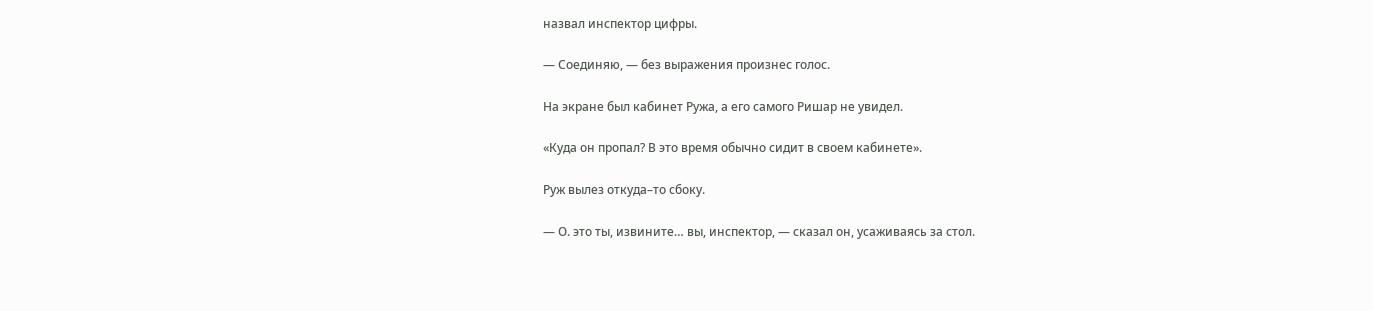назвал инспектор цифры.

— Соединяю, — без выражения произнес голос.

На экране был кабинет Ружа, а его самого Ришар не увидел.

«Куда он пропал? В это время обычно сидит в своем кабинете».

Руж вылез откуда–то сбоку.

— О. это ты, извините… вы, инспектор, — сказал он, усаживаясь за стол.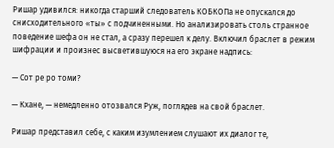Ришар удивился: никогда старший следователь КОБКОПа не опускался до снисходительного «ты» с подчиненными. Но анализировать столь странное поведение шефа он не стал, а сразу перешел к делу. Включил браслет в режим шифрации и произнес высветившуюся на его экране надпись:

— Сот ре ро томи?

— Кхане, — немедленно отозвался Руж, поглядев на свой браслет.

Ришар представил себе, с каким изумлением слушают их диалог те,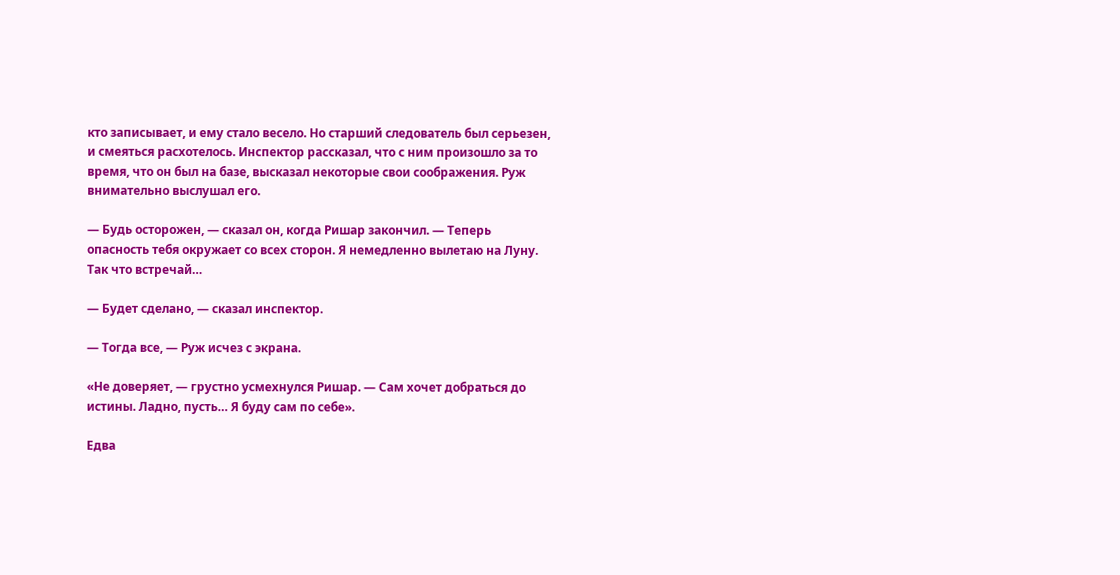кто записывает, и ему стало весело. Но старший следователь был серьезен, и смеяться расхотелось. Инспектор рассказал, что с ним произошло за то время, что он был на базе, высказал некоторые свои соображения. Руж внимательно выслушал его.

— Будь осторожен, — сказал он, когда Ришар закончил. — Теперь опасность тебя окружает со всех сторон. Я немедленно вылетаю на Луну. Так что встречай…

— Будет сделано, — сказал инспектор.

— Тогда все, — Руж исчез с экрана.

«Не доверяет, — грустно усмехнулся Ришар. — Сам хочет добраться до истины. Ладно, пусть… Я буду сам по себе».

Едва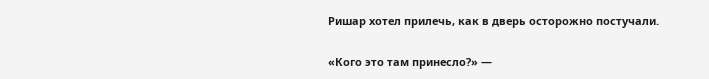Ришар хотел прилечь, как в дверь осторожно постучали.

«Кого это там принесло?» —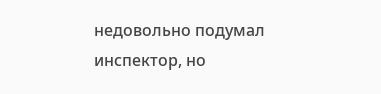недовольно подумал инспектор, но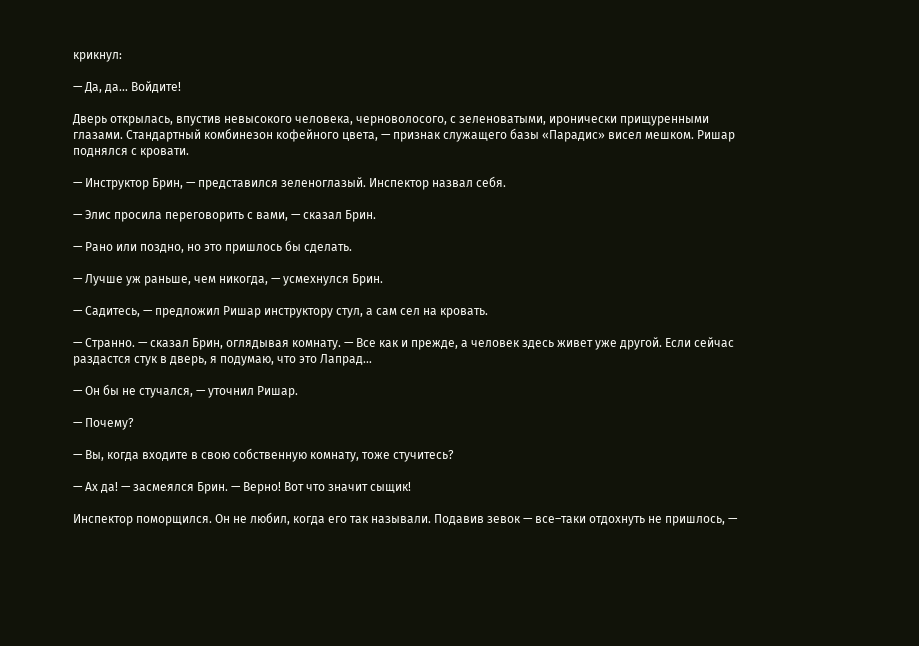крикнул:

— Да, да… Войдите!

Дверь открылась, впустив невысокого человека, черноволосого, с зеленоватыми, иронически прищуренными глазами. Стандартный комбинезон кофейного цвета, — признак служащего базы «Парадис» висел мешком. Ришар поднялся с кровати.

— Инструктор Брин, — представился зеленоглазый. Инспектор назвал себя.

— Элис просила переговорить с вами, — сказал Брин.

— Рано или поздно, но это пришлось бы сделать.

— Лучше уж раньше, чем никогда, — усмехнулся Брин.

— Садитесь, — предложил Ришар инструктору стул, а сам сел на кровать.

— Странно. — сказал Брин, оглядывая комнату. — Все как и прежде, а человек здесь живет уже другой. Если сейчас раздастся стук в дверь, я подумаю, что это Лапрад…

— Он бы не стучался, — уточнил Ришар.

— Почему?

— Вы, когда входите в свою собственную комнату, тоже стучитесь?

— Ах да! — засмеялся Брин. — Верно! Вот что значит сыщик!

Инспектор поморщился. Он не любил, когда его так называли. Подавив зевок — все–таки отдохнуть не пришлось, —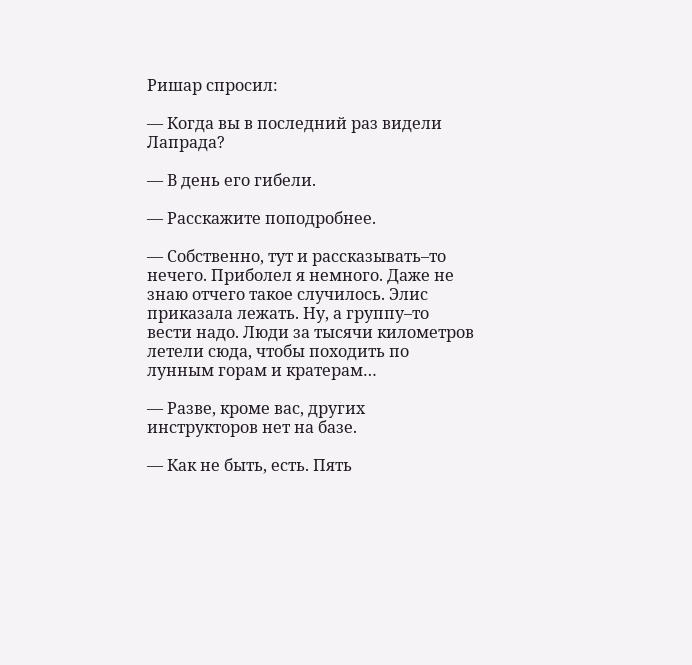Ришар спросил:

— Когда вы в последний раз видели Лапрада?

— В день его гибели.

— Расскажите поподробнее.

— Собственно, тут и рассказывать–то нечего. Приболел я немного. Даже не знаю отчего такое случилось. Элис приказала лежать. Ну, а группу–то вести надо. Люди за тысячи километров летели сюда, чтобы походить по лунным горам и кратерам…

— Разве, кроме вас, других инструкторов нет на базе.

— Как не быть, есть. Пять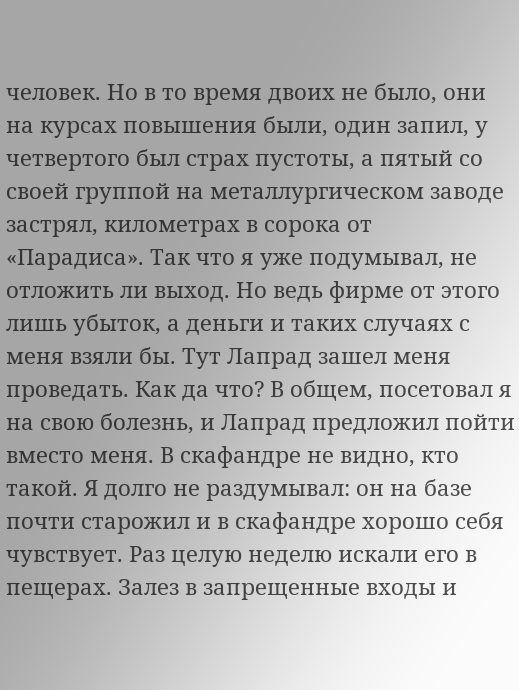человек. Но в то время двоих не было, они на курсах повышения были, один запил, у четвертого был страх пустоты, а пятый со своей группой на металлургическом заводе застрял, километрах в сорока от «Парадиса». Так что я уже подумывал, не отложить ли выход. Но ведь фирме от этого лишь убыток, а деньги и таких случаях с меня взяли бы. Тут Лапрад зашел меня проведать. Как да что? В общем, посетовал я на свою болезнь, и Лапрад предложил пойти вместо меня. В скафандре не видно, кто такой. Я долго не раздумывал: он на базе почти старожил и в скафандре хорошо себя чувствует. Раз целую неделю искали его в пещерах. Залез в запрещенные входы и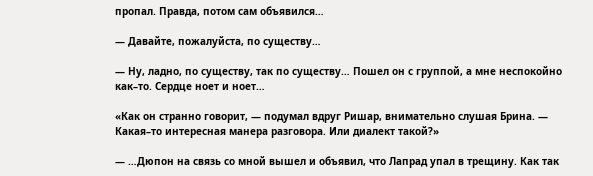пропал. Правда, потом сам объявился…

— Давайте, пожалуйста, по существу…

— Ну, ладно, по существу, так по существу… Пошел он с группой, а мне неспокойно как–то. Сердце ноет и ноет…

«Как он странно говорит, — подумал вдруг Ришар, внимательно слушая Брина. — Какая–то интересная манера разговора. Или диалект такой?»

— …Дюпон на связь со мной вышел и объявил, что Лапрад упал в трещину. Как так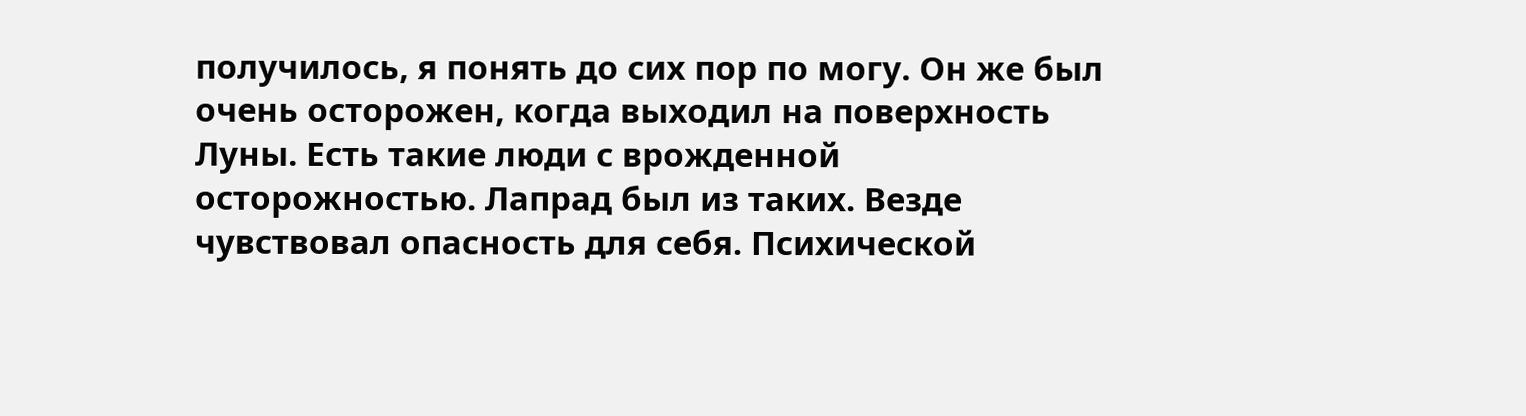получилось, я понять до сих пор по могу. Он же был очень осторожен, когда выходил на поверхность Луны. Есть такие люди с врожденной осторожностью. Лапрад был из таких. Везде чувствовал опасность для себя. Психической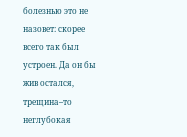болезнью это не назовет: скорее всего так был устроен. Да он бы жив остался, трещина–то неглубокая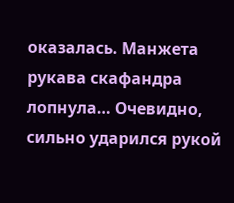оказалась. Манжета рукава скафандра лопнула… Очевидно, сильно ударился рукой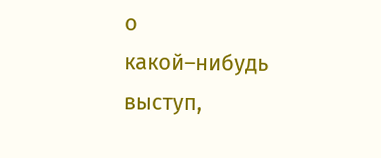о какой–нибудь выступ,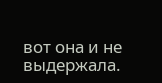вот она и не выдержала.